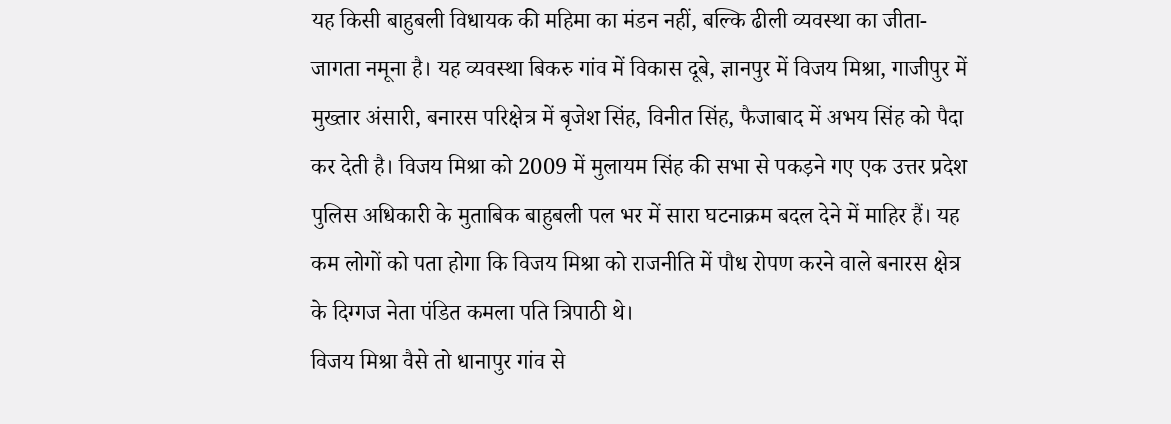यह किसी बाहुबली विधायक की महिमा का मंडन नहीं, बल्कि ढीली व्यवस्था का जीता-जागता नमूना है। यह व्यवस्था बिकरु गांव में विकास दूबे, ज्ञानपुर में विजय मिश्रा, गाजीपुर में मुख्तार अंसारी, बनारस परिक्षेत्र में बृजेश सिंह, विनीत सिंह, फैजाबाद में अभय सिंह को पैदा कर देती है। विजय मिश्रा को 2009 में मुलायम सिंह की सभा से पकड़ने गए एक उत्तर प्रदेश पुलिस अधिकारी के मुताबिक बाहुबली पल भर में सारा घटनाक्रम बदल देने में माहिर हैं। यह कम लोगों को पता होगा कि विजय मिश्रा को राजनीति में पौध रोपण करने वाले बनारस क्षेत्र के दिग्गज नेता पंडित कमला पति त्रिपाठी थे।
विजय मिश्रा वैसे तो धानापुर गांव से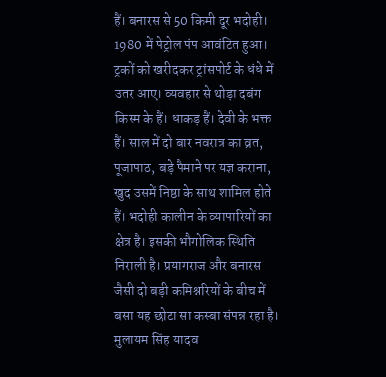हैं। बनारस से 50 किमी दूर भदोही। 1980 में पेट्रोल पंप आवंटित हुआ। ट्रकों को खरीदकर ट्रांसपोर्ट के धंधे में उतर आए। व्यवहार से थोड़ा दबंग किस्म के हैं। धाकड़ हैं। देवी के भक्त हैं। साल में दो बार नवरात्र का व्रत, पूजापाठ, बड़े पैमाने पर यज्ञ कराना, खुद उसमें निष्ठा के साथ शामिल होते हैं। भदोही कालीन के व्यापारियों का क्षेत्र है। इसकी भौगोलिक स्थिति निराली है। प्रयागराज और बनारस जैसी दो बड़ी कमिश्नरियों के बीच में बसा यह छोटा सा कस्बा संपन्न रहा है।
मुलायम सिंह यादव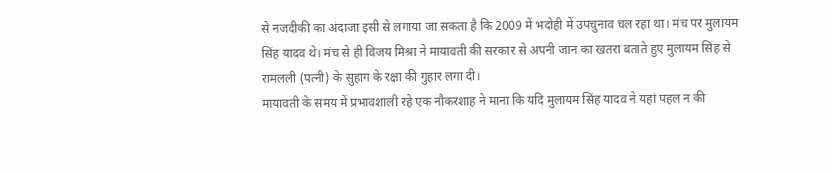से नजदीकी का अंदाजा इसी से लगाया जा सकता है कि 2009 में भदोही में उपचुनाव चल रहा था। मंच पर मुलायम सिंह यादव थे। मंच से ही विजय मिश्रा ने मायावती की सरकार से अपनी जान का खतरा बताते हुए मुलायम सिंह से रामलली (पत्नी) के सुहाग के रक्षा की गुहार लगा दी।
मायावती के समय में प्रभावशाली रहे एक नौकरशाह ने माना कि यदि मुलायम सिंह यादव ने यहां पहल न की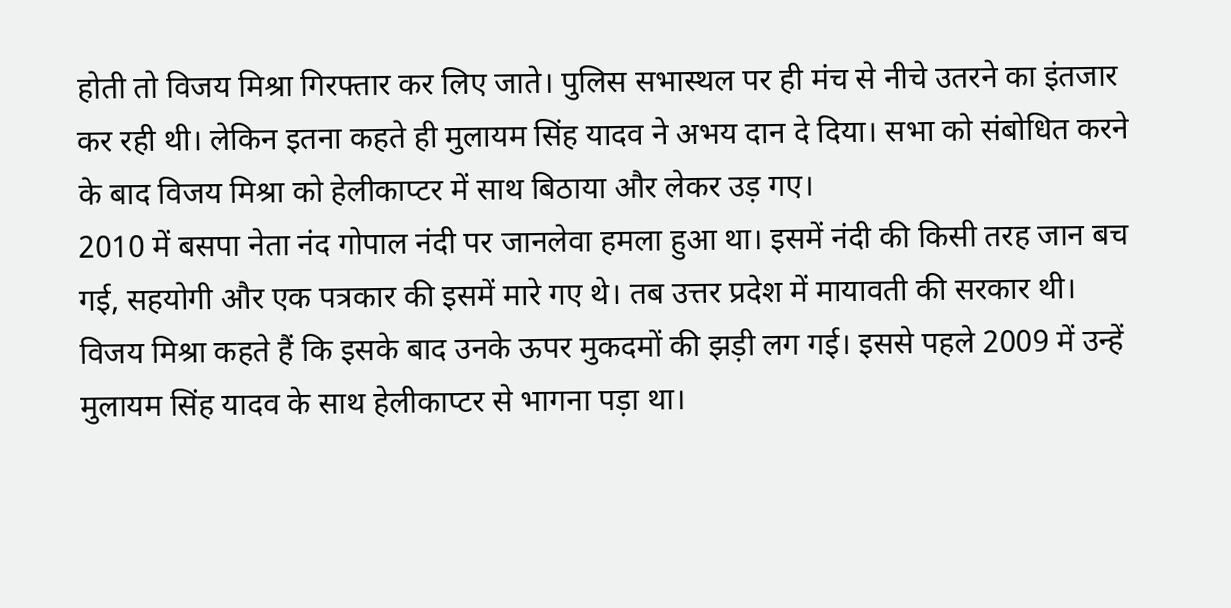होती तो विजय मिश्रा गिरफ्तार कर लिए जाते। पुलिस सभास्थल पर ही मंच से नीचे उतरने का इंतजार कर रही थी। लेकिन इतना कहते ही मुलायम सिंह यादव ने अभय दान दे दिया। सभा को संबोधित करने के बाद विजय मिश्रा को हेलीकाप्टर में साथ बिठाया और लेकर उड़ गए।
2010 में बसपा नेता नंद गोपाल नंदी पर जानलेवा हमला हुआ था। इसमें नंदी की किसी तरह जान बच गई, सहयोगी और एक पत्रकार की इसमें मारे गए थे। तब उत्तर प्रदेश में मायावती की सरकार थी। विजय मिश्रा कहते हैं कि इसके बाद उनके ऊपर मुकदमों की झड़ी लग गई। इससे पहले 2009 में उन्हें मुलायम सिंह यादव के साथ हेलीकाप्टर से भागना पड़ा था।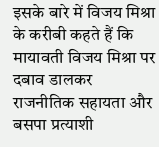इसके बारे में विजय मिश्रा के करीबी कहते हैं कि मायावती विजय मिश्रा पर दबाव डालकर राजनीतिक सहायता और बसपा प्रत्याशी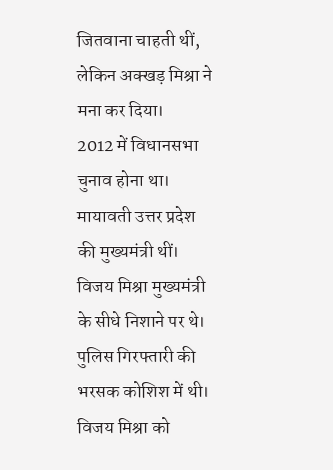जितवाना चाहती थीं, लेकिन अक्खड़ मिश्रा ने मना कर दिया।
2012 में विधानसभा चुनाव होना था। मायावती उत्तर प्रदेश की मुख्यमंत्री थीं। विजय मिश्रा मुख्यमंत्री के सीधे निशाने पर थे। पुलिस गिरफ्तारी की भरसक कोशिश में थी। विजय मिश्रा को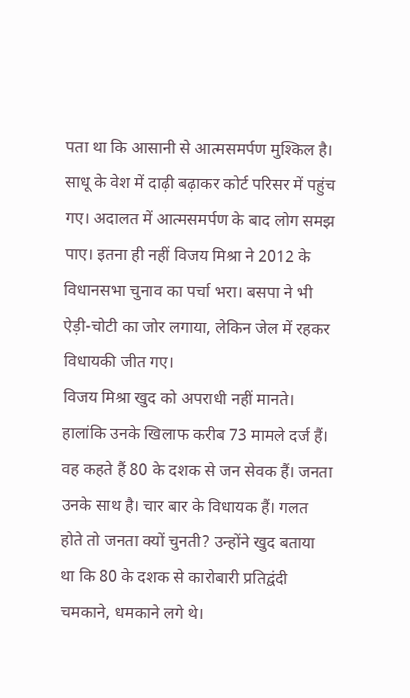पता था कि आसानी से आत्मसमर्पण मुश्किल है। साधू के वेश में दाढ़ी बढ़ाकर कोर्ट परिसर में पहुंच गए। अदालत में आत्मसमर्पण के बाद लोग समझ पाए। इतना ही नहीं विजय मिश्रा ने 2012 के विधानसभा चुनाव का पर्चा भरा। बसपा ने भी ऐड़ी-चोटी का जोर लगाया, लेकिन जेल में रहकर विधायकी जीत गए।
विजय मिश्रा खुद को अपराधी नहीं मानते। हालांकि उनके खिलाफ करीब 73 मामले दर्ज हैं। वह कहते हैं 80 के दशक से जन सेवक हैं। जनता उनके साथ है। चार बार के विधायक हैं। गलत होते तो जनता क्यों चुनती? उन्होंने खुद बताया था कि 80 के दशक से कारोबारी प्रतिद्वंदी चमकाने, धमकाने लगे थे।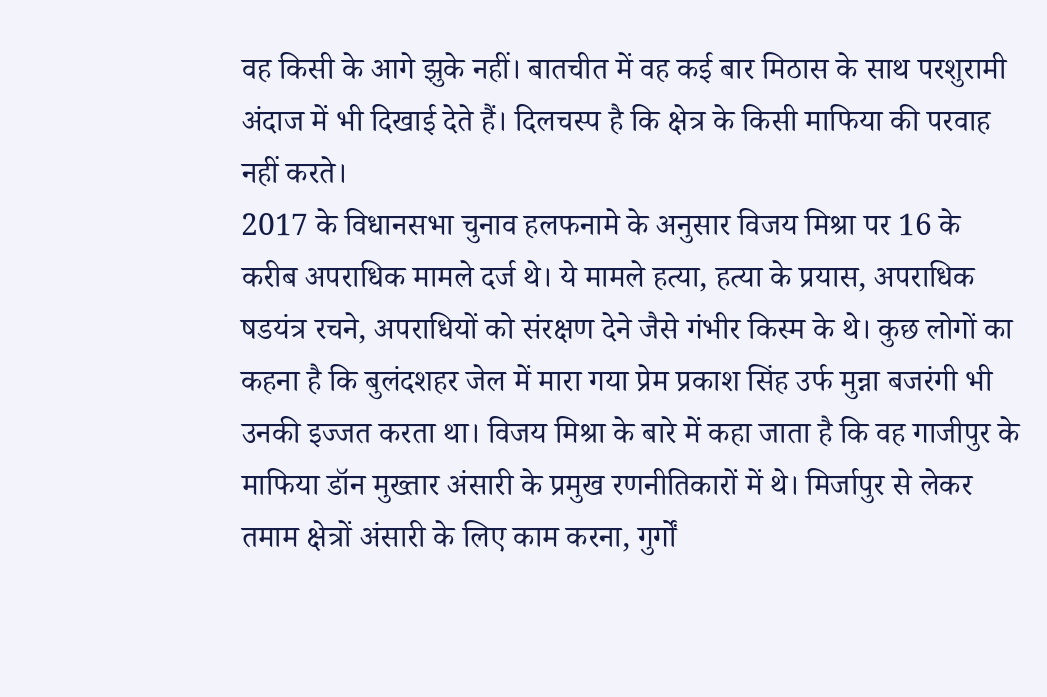वह किसी के आगे झुके नहीं। बातचीत में वह कई बार मिठास के साथ परशुरामी अंदाज में भी दिखाई देते हैं। दिलचस्प है कि क्षेत्र के किसी माफिया की परवाह नहीं करते।
2017 के विधानसभा चुनाव हलफनामे के अनुसार विजय मिश्रा पर 16 के करीब अपराधिक मामले दर्ज थे। ये मामले हत्या, हत्या के प्रयास, अपराधिक षडयंत्र रचने, अपराधियों को संरक्षण देने जैसे गंभीर किस्म के थे। कुछ लोगों का कहना है कि बुलंदशहर जेल में मारा गया प्रेम प्रकाश सिंह उर्फ मुन्ना बजरंगी भी उनकी इज्जत करता था। विजय मिश्रा के बारे में कहा जाता है कि वह गाजीपुर के माफिया डॉन मुख्तार अंसारी के प्रमुख रणनीतिकारों में थे। मिर्जापुर से लेकर तमाम क्षेत्रों अंसारी के लिए काम करना, गुर्गों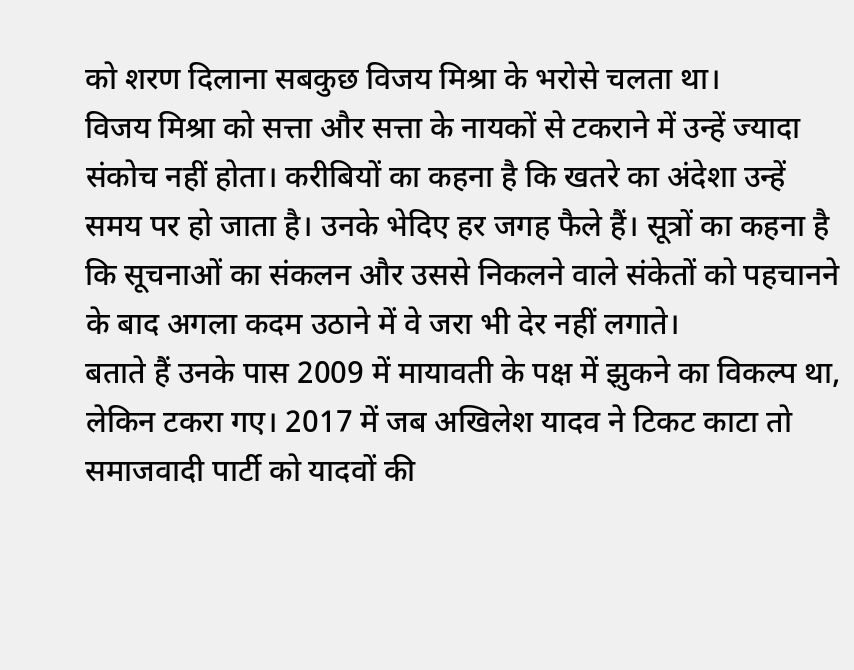को शरण दिलाना सबकुछ विजय मिश्रा के भरोसे चलता था।
विजय मिश्रा को सत्ता और सत्ता के नायकों से टकराने में उन्हें ज्यादा संकोच नहीं होता। करीबियों का कहना है कि खतरे का अंदेशा उन्हें समय पर हो जाता है। उनके भेदिए हर जगह फैले हैं। सूत्रों का कहना है कि सूचनाओं का संकलन और उससे निकलने वाले संकेतों को पहचानने के बाद अगला कदम उठाने में वे जरा भी देर नहीं लगाते।
बताते हैं उनके पास 2009 में मायावती के पक्ष में झुकने का विकल्प था, लेकिन टकरा गए। 2017 में जब अखिलेश यादव ने टिकट काटा तो समाजवादी पार्टी को यादवों की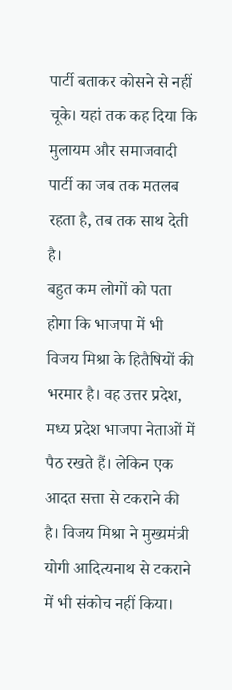पार्टी बताकर कोसने से नहीं चूके। यहां तक कह दिया कि मुलायम और समाजवादी पार्टी का जब तक मतलब रहता है, तब तक साथ देती है।
बहुत कम लोगों को पता होगा कि भाजपा में भी विजय मिश्रा के हितैषियों की भरमार है। वह उत्तर प्रदेश, मध्य प्रदेश भाजपा नेताओं में पैठ रखते हैं। लेकिन एक आदत सत्ता से टकराने की है। विजय मिश्रा ने मुख्यमंत्री योगी आदित्यनाथ से टकराने में भी संकोच नहीं किया।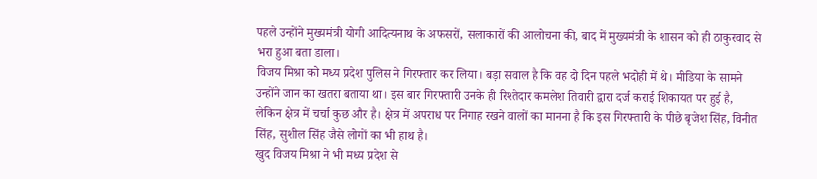पहले उन्होंने मुख्यमंत्री योगी आदित्यनाथ के अफसरों, सलाकारों की आलोचना की, बाद में मुख्यमंत्री के शासन को ही ठाकुरवाद से भरा हुआ बता डाला।
विजय मिश्रा को मध्य प्रदेश पुलिस ने गिरफ्तार कर लिया। बड़ा सवाल है कि वह दो दिन पहले भदोही में थे। मीडिया के सामने उन्होंने जान का खतरा बताया था। इस बार गिरफ्तारी उनके ही रिश्तेदार कमलेश तिवारी द्वारा दर्ज कराई शिकायत पर हुई है, लेकिन क्षेत्र में चर्चा कुछ और है। क्षेत्र में अपराध पर निगाह रखने वालों का मानना है कि इस गिरफ्तारी के पीछे बृजेश सिंह, विनीत सिंह, सुशील सिंह जैसे लोगों का भी हाथ है।
खुद विजय मिश्रा ने भी मध्य प्रदेश से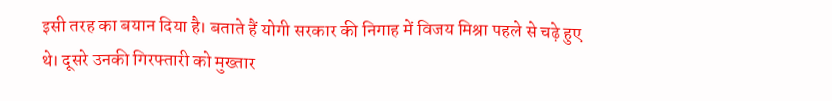इसी तरह का बयान दिया है। बताते हैं योगी सरकार की निगाह में विजय मिश्रा पहले से चढ़े हुए थे। दूसरे उनकी गिरफ्तारी को मुख्तार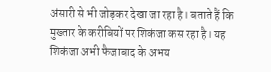अंसारी से भी जोड़कर देखा जा रहा है। बताते हैं कि मुख्तार के करीबियों पर शिकंजा कस रहा है। यह शिकंजा अभी फैजाबाद के अभय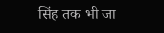सिंह तक भी जा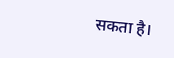सकता है।